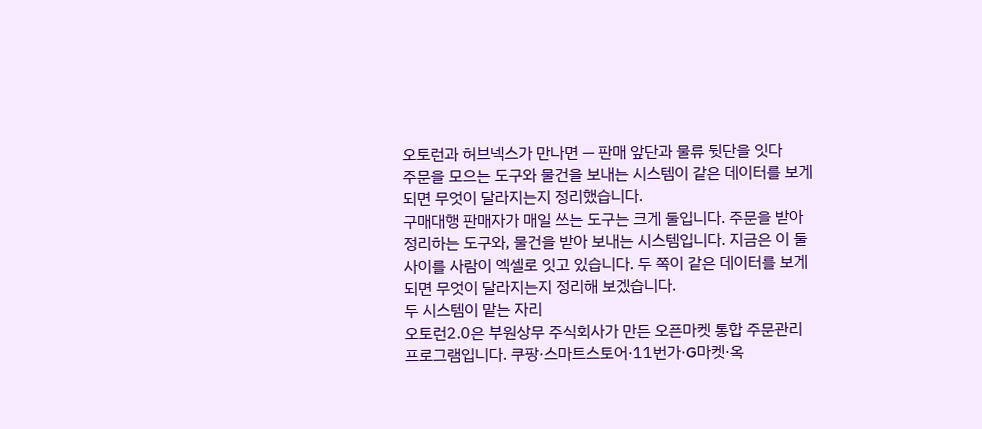오토런과 허브넥스가 만나면 — 판매 앞단과 물류 뒷단을 잇다
주문을 모으는 도구와 물건을 보내는 시스템이 같은 데이터를 보게 되면 무엇이 달라지는지 정리했습니다.
구매대행 판매자가 매일 쓰는 도구는 크게 둘입니다. 주문을 받아 정리하는 도구와, 물건을 받아 보내는 시스템입니다. 지금은 이 둘 사이를 사람이 엑셀로 잇고 있습니다. 두 쪽이 같은 데이터를 보게 되면 무엇이 달라지는지 정리해 보겠습니다.
두 시스템이 맡는 자리
오토런2.0은 부원상무 주식회사가 만든 오픈마켓 통합 주문관리 프로그램입니다. 쿠팡·스마트스토어·11번가·G마켓·옥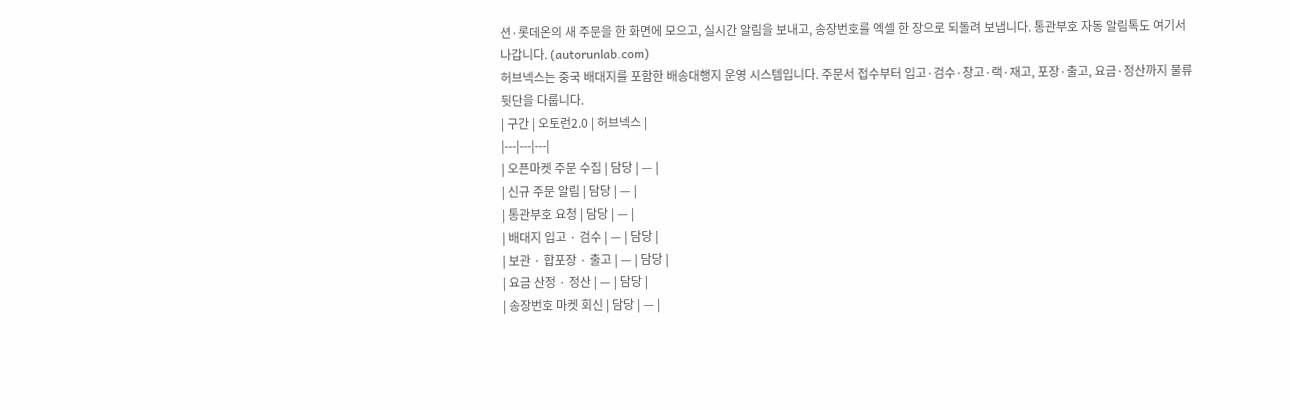션·롯데온의 새 주문을 한 화면에 모으고, 실시간 알림을 보내고, 송장번호를 엑셀 한 장으로 되돌려 보냅니다. 통관부호 자동 알림톡도 여기서 나갑니다. (autorunlab.com)
허브넥스는 중국 배대지를 포함한 배송대행지 운영 시스템입니다. 주문서 접수부터 입고·검수·창고·랙·재고, 포장·출고, 요금·정산까지 물류 뒷단을 다룹니다.
| 구간 | 오토런2.0 | 허브넥스 |
|---|---|---|
| 오픈마켓 주문 수집 | 담당 | — |
| 신규 주문 알림 | 담당 | — |
| 통관부호 요청 | 담당 | — |
| 배대지 입고 · 검수 | — | 담당 |
| 보관 · 합포장 · 출고 | — | 담당 |
| 요금 산정 · 정산 | — | 담당 |
| 송장번호 마켓 회신 | 담당 | — |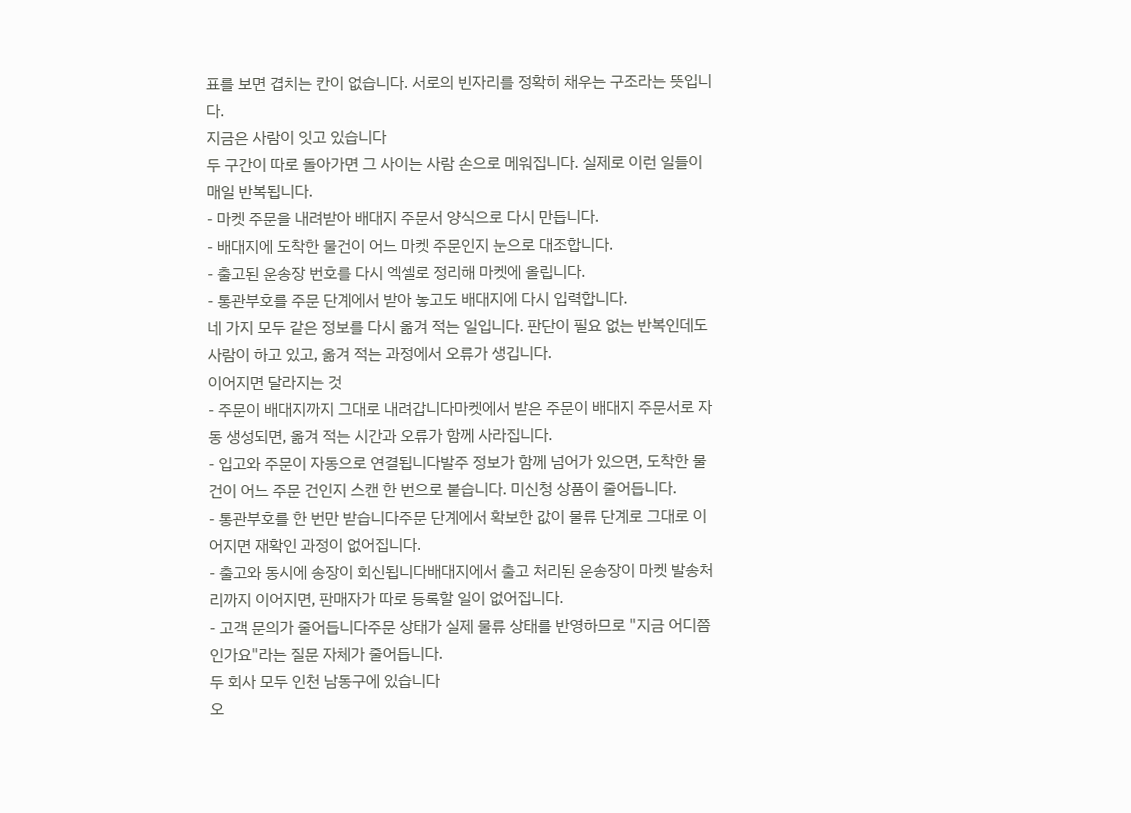표를 보면 겹치는 칸이 없습니다. 서로의 빈자리를 정확히 채우는 구조라는 뜻입니다.
지금은 사람이 잇고 있습니다
두 구간이 따로 돌아가면 그 사이는 사람 손으로 메워집니다. 실제로 이런 일들이 매일 반복됩니다.
- 마켓 주문을 내려받아 배대지 주문서 양식으로 다시 만듭니다.
- 배대지에 도착한 물건이 어느 마켓 주문인지 눈으로 대조합니다.
- 출고된 운송장 번호를 다시 엑셀로 정리해 마켓에 올립니다.
- 통관부호를 주문 단계에서 받아 놓고도 배대지에 다시 입력합니다.
네 가지 모두 같은 정보를 다시 옮겨 적는 일입니다. 판단이 필요 없는 반복인데도 사람이 하고 있고, 옮겨 적는 과정에서 오류가 생깁니다.
이어지면 달라지는 것
- 주문이 배대지까지 그대로 내려갑니다마켓에서 받은 주문이 배대지 주문서로 자동 생성되면, 옮겨 적는 시간과 오류가 함께 사라집니다.
- 입고와 주문이 자동으로 연결됩니다발주 정보가 함께 넘어가 있으면, 도착한 물건이 어느 주문 건인지 스캔 한 번으로 붙습니다. 미신청 상품이 줄어듭니다.
- 통관부호를 한 번만 받습니다주문 단계에서 확보한 값이 물류 단계로 그대로 이어지면 재확인 과정이 없어집니다.
- 출고와 동시에 송장이 회신됩니다배대지에서 출고 처리된 운송장이 마켓 발송처리까지 이어지면, 판매자가 따로 등록할 일이 없어집니다.
- 고객 문의가 줄어듭니다주문 상태가 실제 물류 상태를 반영하므로 "지금 어디쯤인가요"라는 질문 자체가 줄어듭니다.
두 회사 모두 인천 남동구에 있습니다
오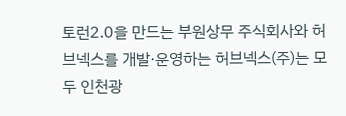토런2.0을 만드는 부원상무 주식회사와 허브넥스를 개발·운영하는 허브넥스(주)는 모두 인천광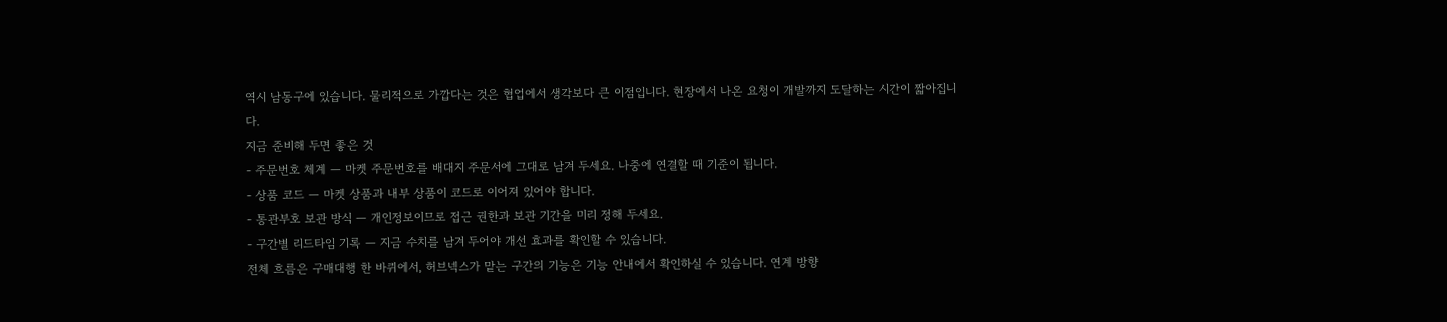역시 남동구에 있습니다. 물리적으로 가깝다는 것은 협업에서 생각보다 큰 이점입니다. 현장에서 나온 요청이 개발까지 도달하는 시간이 짧아집니다.
지금 준비해 두면 좋은 것
- 주문번호 체계 — 마켓 주문번호를 배대지 주문서에 그대로 남겨 두세요. 나중에 연결할 때 기준이 됩니다.
- 상품 코드 — 마켓 상품과 내부 상품이 코드로 이어져 있어야 합니다.
- 통관부호 보관 방식 — 개인정보이므로 접근 권한과 보관 기간을 미리 정해 두세요.
- 구간별 리드타임 기록 — 지금 수치를 남겨 두어야 개선 효과를 확인할 수 있습니다.
전체 흐름은 구매대행 한 바퀴에서, 허브넥스가 맡는 구간의 기능은 기능 안내에서 확인하실 수 있습니다. 연계 방향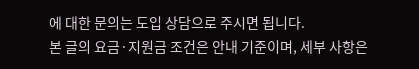에 대한 문의는 도입 상담으로 주시면 됩니다.
본 글의 요금·지원금 조건은 안내 기준이며, 세부 사항은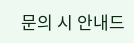문의 시 안내드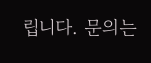립니다. 문의는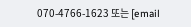070-4766-1623 또는 [email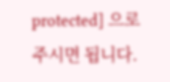protected] 으로 주시면 됩니다.